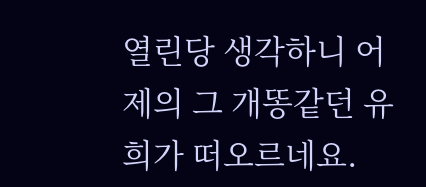열린당 생각하니 어제의 그 개똥같던 유희가 떠오르네요.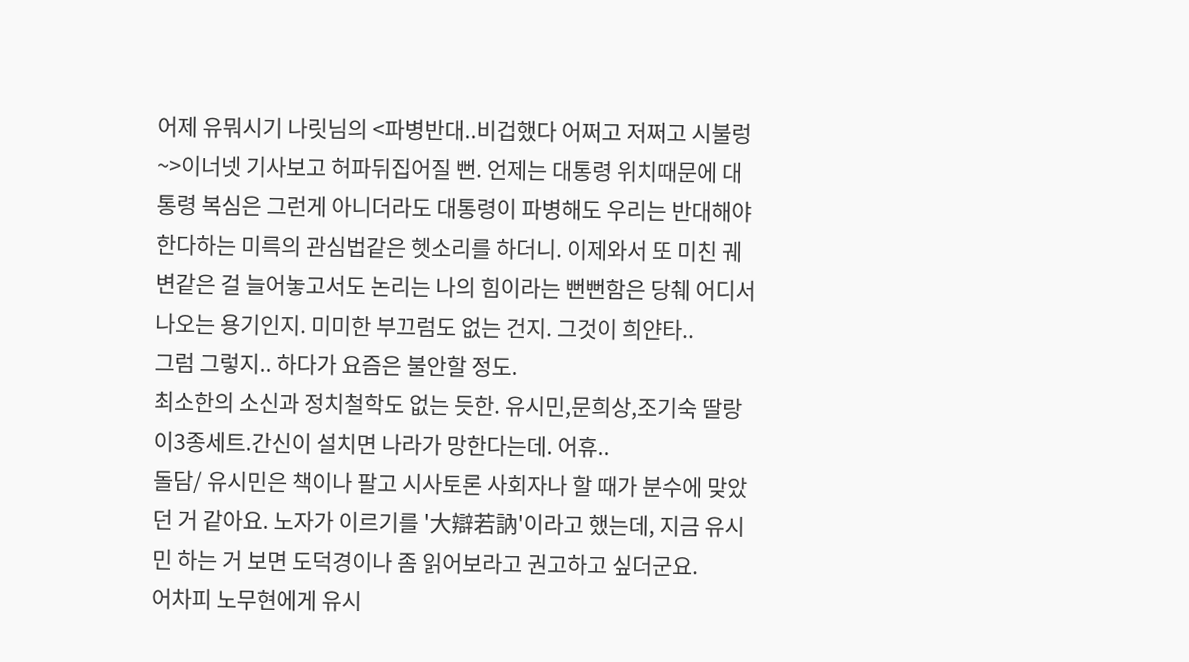어제 유뭐시기 나릿님의 <파병반대..비겁했다 어쩌고 저쩌고 시불렁~>이너넷 기사보고 허파뒤집어질 뻔. 언제는 대통령 위치때문에 대통령 복심은 그런게 아니더라도 대통령이 파병해도 우리는 반대해야 한다하는 미륵의 관심법같은 헷소리를 하더니. 이제와서 또 미친 궤변같은 걸 늘어놓고서도 논리는 나의 힘이라는 뻔뻔함은 당췌 어디서 나오는 용기인지. 미미한 부끄럼도 없는 건지. 그것이 희얀타..
그럼 그렇지.. 하다가 요즘은 불안할 정도.
최소한의 소신과 정치철학도 없는 듯한. 유시민,문희상,조기숙 딸랑이3종세트.간신이 설치면 나라가 망한다는데. 어휴..
돌담/ 유시민은 책이나 팔고 시사토론 사회자나 할 때가 분수에 맞았던 거 같아요. 노자가 이르기를 '大辯若訥'이라고 했는데, 지금 유시민 하는 거 보면 도덕경이나 좀 읽어보라고 권고하고 싶더군요.
어차피 노무현에게 유시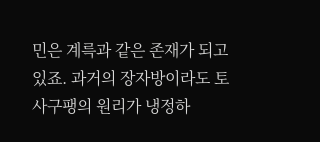민은 계륵과 같은 존재가 되고 있죠. 과거의 장자방이라도 토사구팽의 원리가 냉정하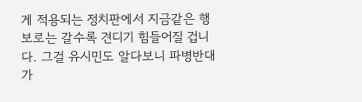게 적용되는 정치판에서 지금같은 행보로는 갈수록 견디기 힘들어질 겁니다. 그걸 유시민도 알다보니 파병반대가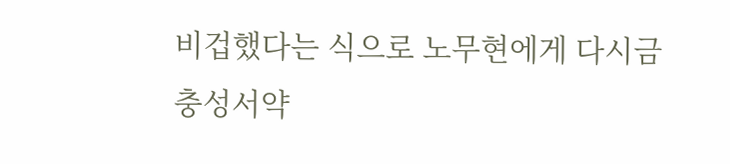비겁했다는 식으로 노무현에게 다시금 충성서약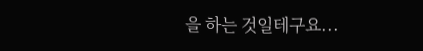을 하는 것일테구요...